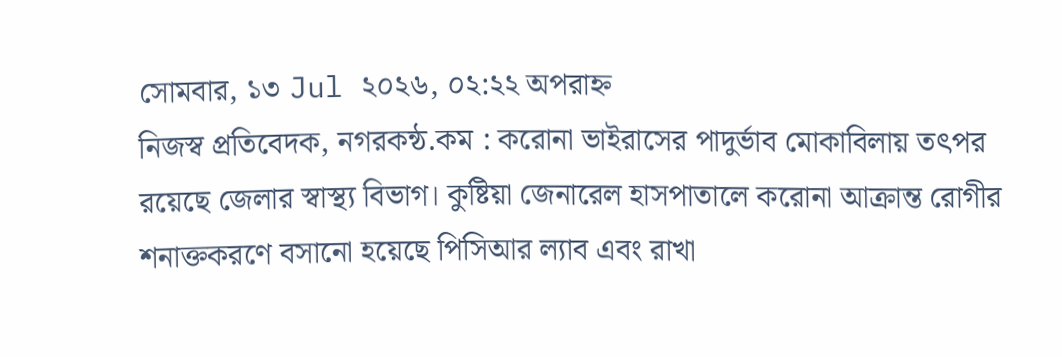সোমবার, ১৩ Jul ২০২৬, ০২:২২ অপরাহ্ন
নিজস্ব প্রতিবেদক, নগরকন্ঠ.কম : করোনা ভাইরাসের পাদুর্ভাব মোকাবিলায় তৎপর রয়েছে জেলার স্বাস্থ্য বিভাগ। কুষ্টিয়া জেনারেল হাসপাতালে করোনা আক্রান্ত রোগীর শনাক্তকরণে বসানো হয়েছে পিসিআর ল্যাব এবং রাখা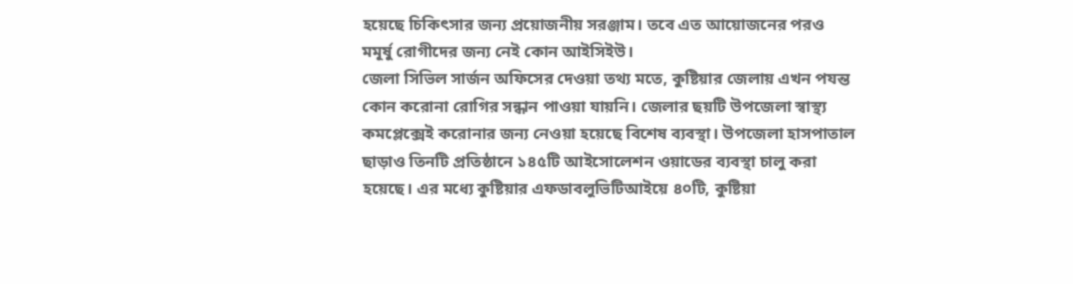হয়েছে চিকিৎসার জন্য প্রয়োজনীয় সরঞ্জাম। তবে এত আয়োজনের পরও মমূর্ষু রোগীদের জন্য নেই কোন আইসিইউ।
জেলা সিভিল সার্জন অফিসের দেওয়া তথ্য মতে, কুষ্টিয়ার জেলায় এখন পযন্ত কোন করোনা রোগির সন্ধান পাওয়া যায়নি। জেলার ছয়টি উপজেলা স্বাস্থ্য কমপ্লেক্সেই করোনার জন্য নেওয়া হয়েছে বিশেষ ব্যবস্থা। উপজেলা হাসপাতাল ছাড়াও তিনটি প্রতিষ্ঠানে ১৪৫টি আইসোলেশন ওয়াডের ব্যবস্থা চালু করা হয়েছে। এর মধ্যে কুষ্টিয়ার এফডাবলুভিটিআইয়ে ৪০টি, কুষ্টিয়া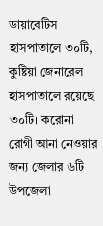ডায়াবেটিস হাসপাতালে ৩০টি, কুষ্টিয়া জেনারেল হাসপাতালে রয়েছে ৩০টি। করোনা রোগী আনা নেওয়ার জন্য জেলার ৬টি উপজেলা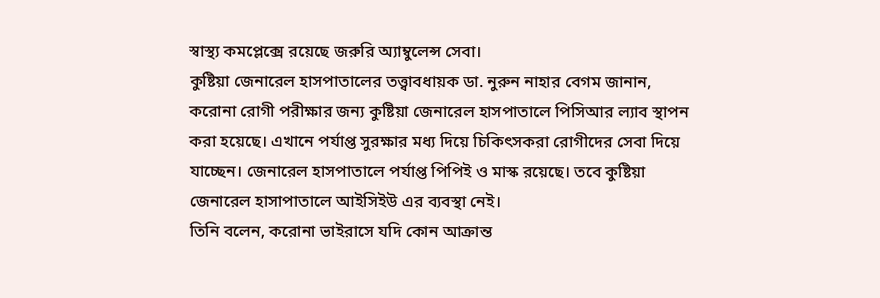স্বাস্থ্য কমপ্লেক্সে রয়েছে জরুরি অ্যাম্বুলেন্স সেবা।
কুষ্টিয়া জেনারেল হাসপাতালের তত্ত্বাবধায়ক ডা. নুরুন নাহার বেগম জানান, করোনা রোগী পরীক্ষার জন্য কুষ্টিয়া জেনারেল হাসপাতালে পিসিআর ল্যাব স্থাপন করা হয়েছে। এখানে পর্যাপ্ত সুরক্ষার মধ্য দিয়ে চিকিৎসকরা রোগীদের সেবা দিয়ে যাচ্ছেন। জেনারেল হাসপাতালে পর্যাপ্ত পিপিই ও মাস্ক রয়েছে। তবে কুষ্টিয়া জেনারেল হাসাপাতালে আইসিইউ এর ব্যবস্থা নেই।
তিনি বলেন, করোনা ভাইরাসে যদি কোন আক্রান্ত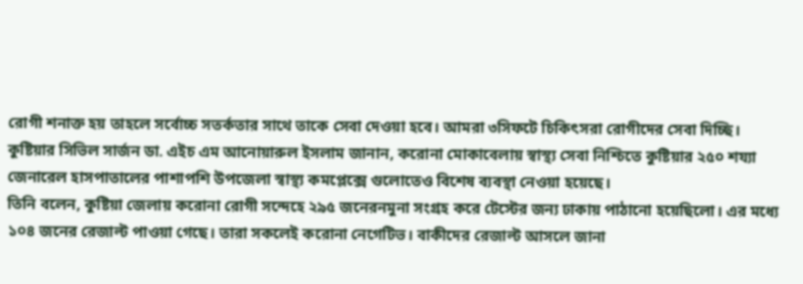রোগী শনাক্ত হয় তাহলে সর্বোচ্চ সতর্কতার সাথে তাকে সেবা দেওয়া হবে। আমরা ৩সিফটে চিকিৎসরা রোগীদের সেবা দিচ্ছি।
কুষ্টিয়ার সিভিল সার্জন ডা. এইচ এম আনোয়ারুল ইসলাম জানান, করোনা মোকাবেলায় স্বাস্থ্য সেবা নিশ্চিতে কুষ্টিয়ার ২৫০ শয্যা জেনারেল হাসপাতালের পাশাপশি উপজেলা স্বাস্থ্য কমপ্লেক্সে গুলোতেও বিশেষ ব্যবস্থা নেওয়া হয়েছে।
তিনি বলেন, কুষ্টিয়া জেলায় করোনা রোগী সন্দেহে ২৯৫ জনেরনমুনা সংগ্রহ করে টেস্টের জন্য ঢাকায় পাঠানো হয়েছিলো। এর মধ্যে ১০৪ জনের রেজাল্ট পাওয়া গেছে। তারা সকলেই করোনা নেগেটিভ। বাকীদের রেজাল্ট আসলে জানা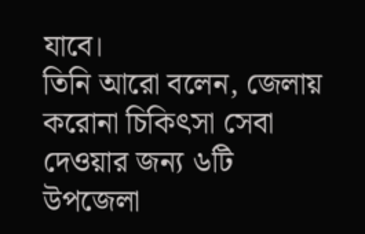যাবে।
তিনি আরো বলেন, জেলায় করোনা চিকিৎসা সেবা দেওয়ার জন্য ৬টি উপজেলা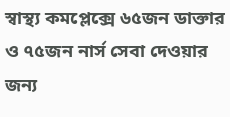স্বাস্থ্য কমপ্লেক্সে ৬৫জন ডাক্তার ও ৭৫জন নার্স সেবা দেওয়ার জন্য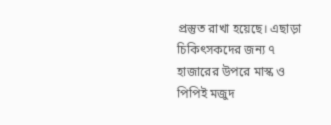প্রস্তুত রাখা হয়েছে। এছাড়া চিকিৎসকদের জন্য ৭ হাজারের উপরে মাস্ক ও পিপিই মজুদ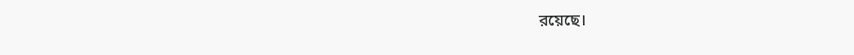রয়েছে।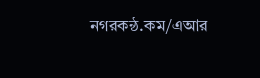নগরকন্ঠ.কম/এআর